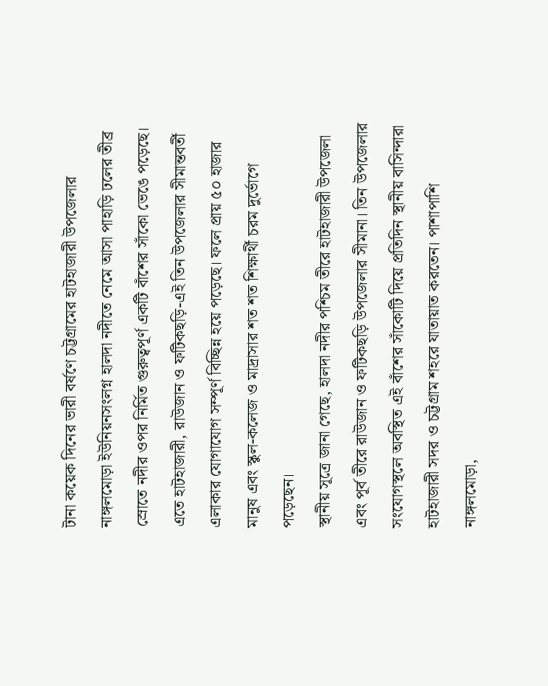টানা কয়েক দিনের ভারী বর্ষণে চট্টগ্রামের হাটহাজারী উপজেলার নাঙ্গলমোড়া ইউনিয়নসংলগ্ন হালদা নদীতে নেমে আসা পাহাড়ি ঢলের তীব্র স্রোতে নদীর ওপর নির্মিত গুরুত্বপূর্ণ একটি বাঁশের সাঁকো ভেঙে পড়েছে। এতে হাটহাজারী, রাউজান ও ফটিকছড়ি-এই তিন উপজেলার সীমান্তবর্তী এলাকার যোগাযোগ সম্পূর্ণ বিচ্ছিন্ন হয়ে পড়েছে। ফলে প্রায় ৫০ হাজার মানুষ এবং স্কুল-কলেজ ও মাদ্রাসার শত শত শিক্ষার্থী চরম দুর্ভোগে পড়েছেন।
স্থানীয় সূত্রে জানা গেছে, হালদা নদীর পশ্চিম তীরে হাটহাজারী উপজেলা এবং পূর্ব তীরে রাউজান ও ফটিকছড়ি উপজেলার সীমানা। তিন উপজেলার সংযোগস্থলে অবস্থিত এই বাঁশের সাঁকোটি দিয়ে প্রতিদিন স্থানীয় বাসিন্দারা হাটহাজারী সদর ও চট্টগ্রাম শহরে যাতায়াত করতেন। পাশাপাশি নাঙ্গলমোড়া,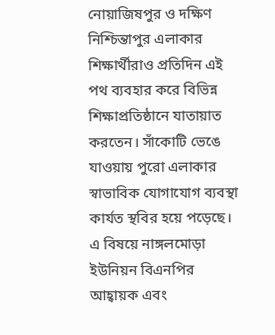নোয়াজিষপুর ও দক্ষিণ নিশ্চিন্তাপুর এলাকার শিক্ষার্থীরাও প্রতিদিন এই পথ ব্যবহার করে বিভিন্ন শিক্ষাপ্রতিষ্ঠানে যাতায়াত করতেন। সাঁকোটি ভেঙে যাওয়ায় পুরো এলাকার স্বাভাবিক যোগাযোগ ব্যবস্থা কার্যত স্থবির হয়ে পড়েছে।
এ বিষয়ে নাঙ্গলমোড়া ইউনিয়ন বিএনপির আহ্বায়ক এবং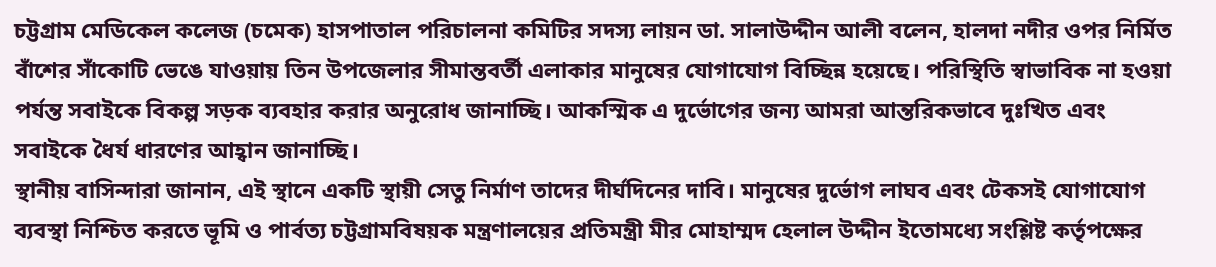চট্টগ্রাম মেডিকেল কলেজ (চমেক) হাসপাতাল পরিচালনা কমিটির সদস্য লায়ন ডা. সালাউদ্দীন আলী বলেন, হালদা নদীর ওপর নির্মিত বাঁশের সাঁকোটি ভেঙে যাওয়ায় তিন উপজেলার সীমান্তবর্তী এলাকার মানুষের যোগাযোগ বিচ্ছিন্ন হয়েছে। পরিস্থিতি স্বাভাবিক না হওয়া পর্যন্ত সবাইকে বিকল্প সড়ক ব্যবহার করার অনুরোধ জানাচ্ছি। আকস্মিক এ দুর্ভোগের জন্য আমরা আন্তরিকভাবে দুঃখিত এবং সবাইকে ধৈর্য ধারণের আহ্বান জানাচ্ছি।
স্থানীয় বাসিন্দারা জানান, এই স্থানে একটি স্থায়ী সেতু নির্মাণ তাদের দীর্ঘদিনের দাবি। মানুষের দুর্ভোগ লাঘব এবং টেকসই যোগাযোগ ব্যবস্থা নিশ্চিত করতে ভূমি ও পার্বত্য চট্টগ্রামবিষয়ক মন্ত্রণালয়ের প্রতিমন্ত্রী মীর মোহাম্মদ হেলাল উদ্দীন ইতোমধ্যে সংশ্লিষ্ট কর্তৃপক্ষের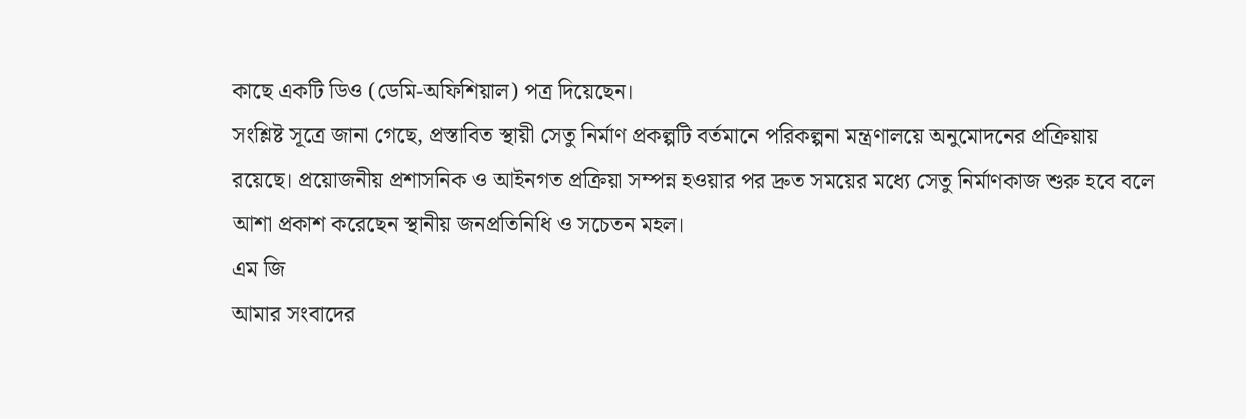কাছে একটি ডিও (ডেমি-অফিশিয়াল) পত্র দিয়েছেন।
সংশ্লিষ্ট সূত্রে জানা গেছে, প্রস্তাবিত স্থায়ী সেতু নির্মাণ প্রকল্পটি বর্তমানে পরিকল্পনা মন্ত্রণালয়ে অনুমোদনের প্রক্রিয়ায় রয়েছে। প্রয়োজনীয় প্রশাসনিক ও আইনগত প্রক্রিয়া সম্পন্ন হওয়ার পর দ্রুত সময়ের মধ্যে সেতু নির্মাণকাজ শুরু হবে বলে আশা প্রকাশ করেছেন স্থানীয় জনপ্রতিনিধি ও সচেতন মহল।
এম জি
আমার সংবাদের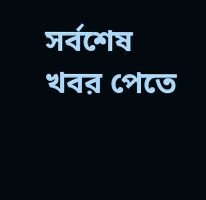সর্বশেষ খবর পেতে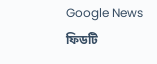Google News ফিডটি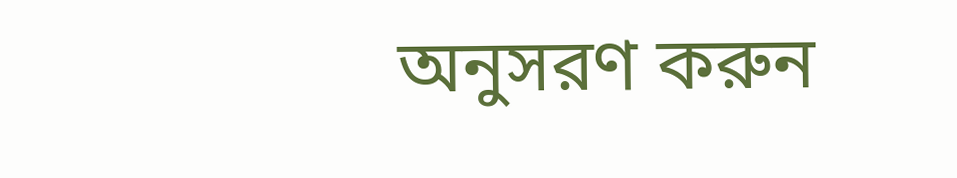অনুসরণ করুন